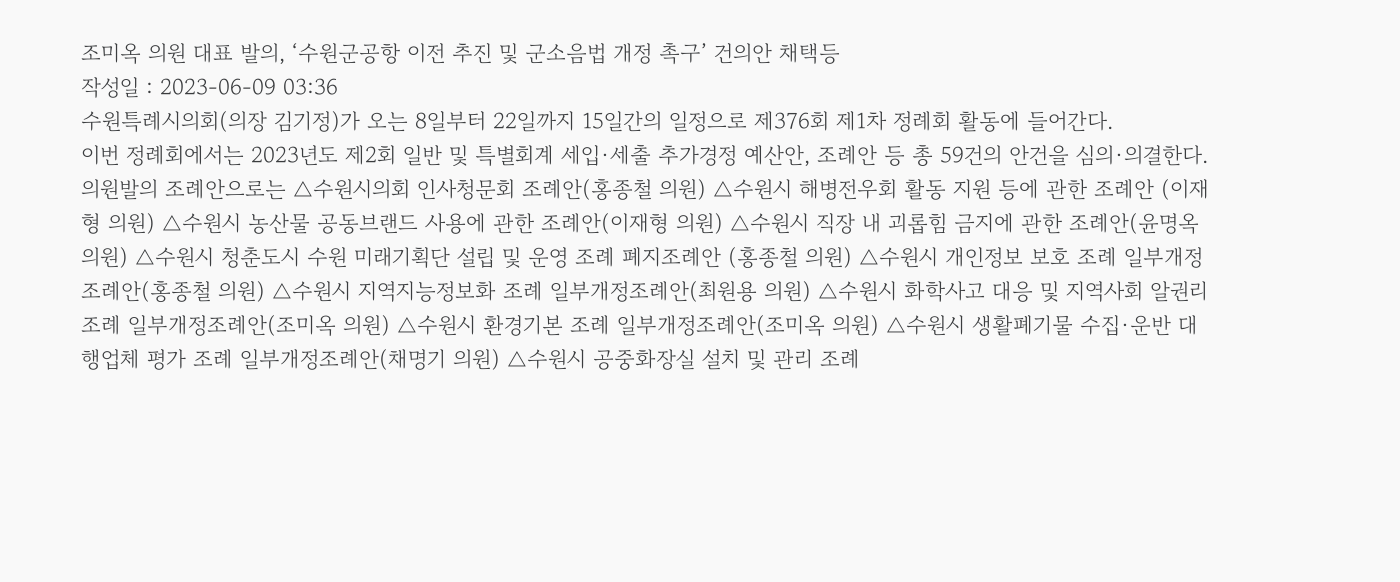조미옥 의원 대표 발의, ‘수원군공항 이전 추진 및 군소음법 개정 촉구’ 건의안 채택등
작성일 : 2023-06-09 03:36
수원특례시의회(의장 김기정)가 오는 8일부터 22일까지 15일간의 일정으로 제376회 제1차 정례회 활동에 들어간다.
이번 정례회에서는 2023년도 제2회 일반 및 특별회계 세입·세출 추가경정 예산안, 조례안 등 총 59건의 안건을 심의·의결한다.
의원발의 조례안으로는 △수원시의회 인사청문회 조례안(홍종철 의원) △수원시 해병전우회 활동 지원 등에 관한 조례안 (이재형 의원) △수원시 농산물 공동브랜드 사용에 관한 조례안(이재형 의원) △수원시 직장 내 괴롭힘 금지에 관한 조례안(윤명옥 의원) △수원시 청춘도시 수원 미래기획단 설립 및 운영 조례 폐지조례안 (홍종철 의원) △수원시 개인정보 보호 조례 일부개정조례안(홍종철 의원) △수원시 지역지능정보화 조례 일부개정조례안(최원용 의원) △수원시 화학사고 대응 및 지역사회 알권리 조례 일부개정조례안(조미옥 의원) △수원시 환경기본 조례 일부개정조례안(조미옥 의원) △수원시 생활폐기물 수집·운반 대행업체 평가 조례 일부개정조례안(채명기 의원) △수원시 공중화장실 설치 및 관리 조례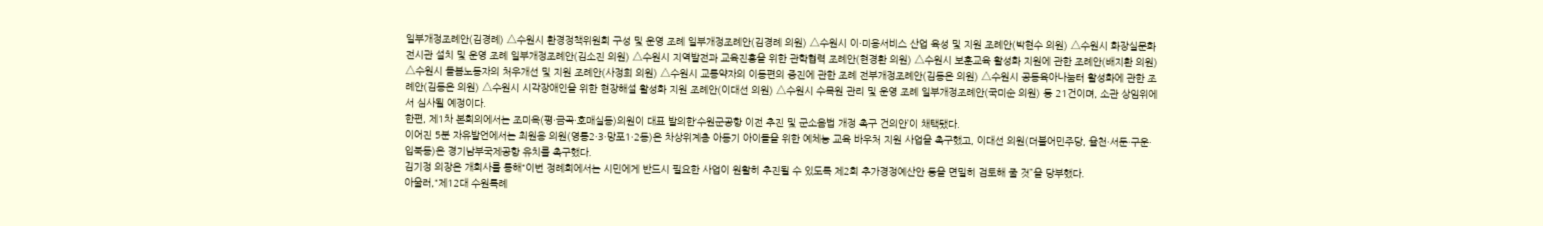일부개정조례안(김경례) △수원시 환경정책위원회 구성 및 운영 조례 일부개정조례안(김경례 의원) △수원시 이·미용서비스 산업 육성 및 지원 조례안(박현수 의원) △수원시 화장실문화 전시관 설치 및 운영 조례 일부개정조례안(김소진 의원) △수원시 지역발전과 교육진흥을 위한 관학협력 조례안(현경환 의원) △수원시 보훈교육 활성화 지원에 관한 조례안(배지환 의원) △수원시 돌봄노동자의 처우개선 및 지원 조례안(사정희 의원) △수원시 교통약자의 이동편의 증진에 관한 조례 전부개정조례안(김동은 의원) △수원시 공동육아나눔터 활성화에 관한 조례안(김동은 의원) △수원시 시각장애인을 위한 현장해설 활성화 지원 조례안(이대선 의원) △수원시 수목원 관리 및 운영 조례 일부개정조례안(국미순 의원) 등 21건이며, 소관 상임위에서 심사될 예정이다.
한편, 제1차 본회의에서는 조미옥(평·금곡·호매실동)의원이 대표 발의한‘수원군공항 이전 추진 및 군소음법 개정 촉구 건의안’이 채택됐다.
이어진 5분 자유발언에서는 최원용 의원(영통2·3·망포1·2동)은 차상위계층 아동기 아이들을 위한 예체능 교육 바우처 지원 사업을 촉구했고, 이대선 의원(더불어민주당, 율천·서둔·구운·입북동)은 경기남부국제공항 유치를 촉구했다.
김기정 의장은 개회사를 통해“이번 정례회에서는 시민에게 반드시 필요한 사업이 원활히 추진될 수 있도록 제2회 추가경정예산안 등을 면밀히 검토해 줄 것”을 당부했다.
아울러,“제12대 수원특례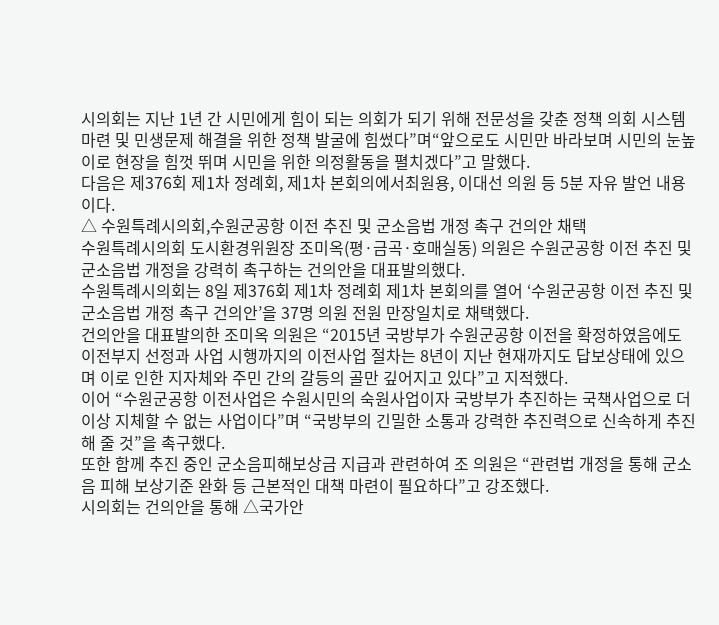시의회는 지난 1년 간 시민에게 힘이 되는 의회가 되기 위해 전문성을 갖춘 정책 의회 시스템 마련 및 민생문제 해결을 위한 정책 발굴에 힘썼다”며“앞으로도 시민만 바라보며 시민의 눈높이로 현장을 힘껏 뛰며 시민을 위한 의정활동을 펼치겠다”고 말했다.
다음은 제376회 제1차 정례회, 제1차 본회의에서최원용, 이대선 의원 등 5분 자유 발언 내용이다.
△ 수원특례시의회,수원군공항 이전 추진 및 군소음법 개정 촉구 건의안 채택
수원특례시의회 도시환경위원장 조미옥(평·금곡·호매실동) 의원은 수원군공항 이전 추진 및 군소음법 개정을 강력히 촉구하는 건의안을 대표발의했다.
수원특례시의회는 8일 제376회 제1차 정례회 제1차 본회의를 열어 ‘수원군공항 이전 추진 및 군소음법 개정 촉구 건의안’을 37명 의원 전원 만장일치로 채택했다.
건의안을 대표발의한 조미옥 의원은 “2015년 국방부가 수원군공항 이전을 확정하였음에도 이전부지 선정과 사업 시행까지의 이전사업 절차는 8년이 지난 현재까지도 답보상태에 있으며 이로 인한 지자체와 주민 간의 갈등의 골만 깊어지고 있다”고 지적했다.
이어 “수원군공항 이전사업은 수원시민의 숙원사업이자 국방부가 추진하는 국책사업으로 더 이상 지체할 수 없는 사업이다”며 “국방부의 긴밀한 소통과 강력한 추진력으로 신속하게 추진해 줄 것”을 촉구했다.
또한 함께 추진 중인 군소음피해보상금 지급과 관련하여 조 의원은 “관련법 개정을 통해 군소음 피해 보상기준 완화 등 근본적인 대책 마련이 필요하다”고 강조했다.
시의회는 건의안을 통해 △국가안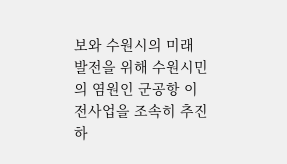보와 수원시의 미래 발전을 위해 수원시민의 염원인 군공항 이전사업을 조속히 추진하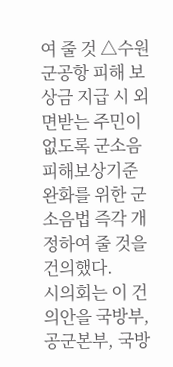여 줄 것 △수원군공항 피해 보상금 지급 시 외면받는 주민이 없도록 군소음 피해보상기준 완화를 위한 군소음법 즉각 개정하여 줄 것을 건의했다.
시의회는 이 건의안을 국방부, 공군본부, 국방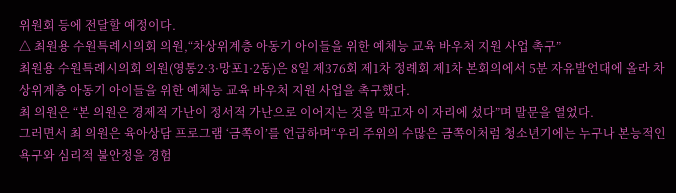위원회 등에 전달할 예정이다.
△ 최원용 수원특례시의회 의원,“차상위계층 아동기 아이들을 위한 예체능 교육 바우처 지원 사업 촉구”
최원용 수원특례시의회 의원(영통2·3·망포1·2동)은 8일 제376회 제1차 정례회 제1차 본회의에서 5분 자유발언대에 올라 차상위계층 아동기 아이들을 위한 예체능 교육 바우처 지원 사업을 촉구했다.
최 의원은 “본 의원은 경제적 가난이 정서적 가난으로 이어지는 것을 막고자 이 자리에 섰다”며 말문을 열었다.
그러면서 최 의원은 육아상담 프로그램 ‘금쪽이’를 언급하며“우리 주위의 수많은 금쪽이처럼 청소년기에는 누구나 본능적인 욕구와 심리적 불안정을 경험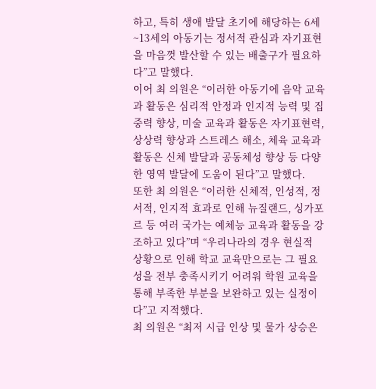하고, 특히 생애 발달 초기에 해당하는 6세~13세의 아동기는 정서적 관심과 자기표현을 마음껏 발산할 수 있는 배출구가 필요하다”고 말했다.
이어 최 의원은 “이러한 아동기에 음악 교육과 활동은 심리적 안정과 인지적 능력 및 집중력 향상, 미술 교육과 활동은 자기표현력, 상상력 향상과 스트레스 해소, 체육 교육과 활동은 신체 발달과 공동체성 향상 등 다양한 영역 발달에 도움이 된다”고 말했다.
또한 최 의원은 “이러한 신체적, 인성적, 정서적, 인지적 효과로 인해 뉴질랜드, 싱가포르 등 여러 국가는 예체능 교육과 활동을 강조하고 있다”며 “우리나라의 경우 현실적 상황으로 인해 학교 교육만으로는 그 필요성을 전부 충족시키기 어려워 학원 교육을 통해 부족한 부분을 보완하고 있는 실정이다”고 지적했다.
최 의원은 “최저 시급 인상 및 물가 상승은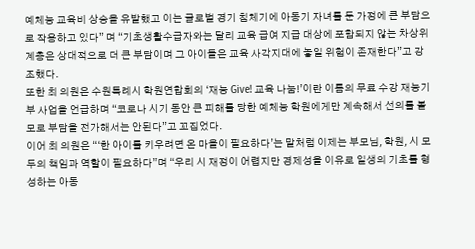예체능 교육비 상승을 유발했고 이는 글로벌 경기 침체기에 아동기 자녀를 둔 가정에 큰 부담으로 작용하고 있다” 며 “기초생활수급자와는 달리 교육 급여 지급 대상에 포함되지 않는 차상위계층은 상대적으로 더 큰 부담이며 그 아이들은 교육 사각지대에 놓일 위험이 존재한다”고 강조했다.
또한 최 의원은 수원특례시 학원연합회의 ‘재능 Give! 교육 나눔!’이란 이름의 무료 수강 재능기부 사업을 언급하며 “코로나 시기 동안 큰 피해를 당한 예체능 학원에게만 계속해서 선의를 볼모로 부담을 전가해서는 안된다”고 꼬집었다.
이어 최 의원은 “‘한 아이를 키우려면 온 마을이 필요하다’는 말처럼 이제는 부모님, 학원, 시 모두의 책임과 역할이 필요하다”며 “우리 시 재정이 어렵지만 경제성을 이유로 일생의 기초를 형성하는 아동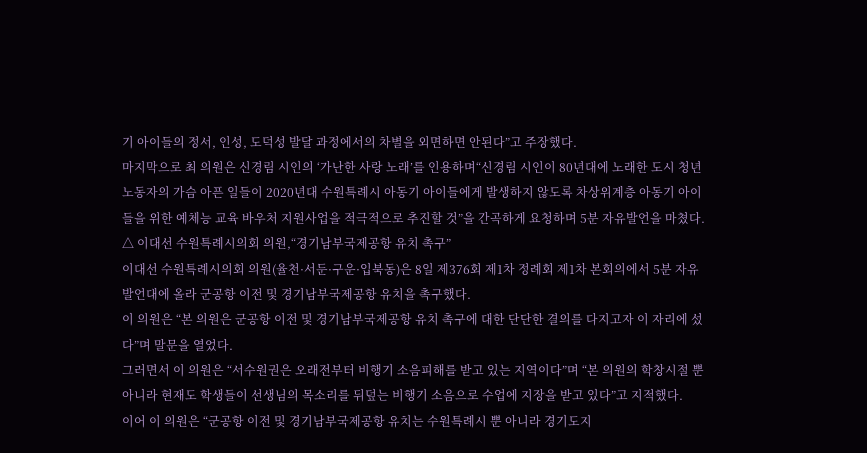기 아이들의 정서, 인성, 도덕성 발달 과정에서의 차별을 외면하면 안된다”고 주장했다.
마지막으로 최 의원은 신경림 시인의 ‘가난한 사랑 노래’를 인용하며“신경림 시인이 80년대에 노래한 도시 청년 노동자의 가슴 아픈 일들이 2020년대 수원특례시 아동기 아이들에게 발생하지 않도록 차상위계층 아동기 아이들을 위한 예체능 교육 바우처 지원사업을 적극적으로 추진할 것”을 간곡하게 요청하며 5분 자유발언을 마쳤다.
△ 이대선 수원특례시의회 의원,“경기남부국제공항 유치 촉구”
이대선 수원특례시의회 의원(율천·서둔·구운·입북동)은 8일 제376회 제1차 정례회 제1차 본회의에서 5분 자유발언대에 올라 군공항 이전 및 경기남부국제공항 유치을 촉구했다.
이 의원은 “본 의원은 군공항 이전 및 경기남부국제공항 유치 촉구에 대한 단단한 결의를 다지고자 이 자리에 섰다”며 말문을 열었다.
그러면서 이 의원은 “서수원권은 오래전부터 비행기 소음피해를 받고 있는 지역이다”며 “본 의원의 학창시절 뿐 아니라 현재도 학생들이 선생님의 목소리를 뒤덮는 비행기 소음으로 수업에 지장을 받고 있다”고 지적했다.
이어 이 의원은 “군공항 이전 및 경기남부국제공항 유치는 수원특례시 뿐 아니라 경기도지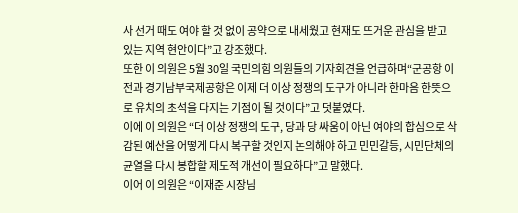사 선거 때도 여야 할 것 없이 공약으로 내세웠고 현재도 뜨거운 관심을 받고 있는 지역 현안이다”고 강조했다.
또한 이 의원은 5월 30일 국민의힘 의원들의 기자회견을 언급하며“군공항 이전과 경기남부국제공항은 이제 더 이상 정쟁의 도구가 아니라 한마음 한뜻으로 유치의 초석을 다지는 기점이 될 것이다”고 덧붙였다.
이에 이 의원은 “더 이상 정쟁의 도구, 당과 당 싸움이 아닌 여야의 합심으로 삭감된 예산을 어떻게 다시 복구할 것인지 논의해야 하고 민민갈등, 시민단체의 균열을 다시 봉합할 제도적 개선이 필요하다”고 말했다.
이어 이 의원은 “이재준 시장님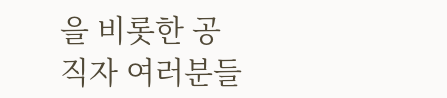을 비롯한 공직자 여러분들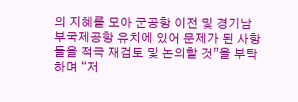의 지혜를 모아 군공항 이전 및 경기남부국제공항 유치에 있어 문제가 된 사항들을 적극 재검토 및 논의할 것”을 부탁하며 “저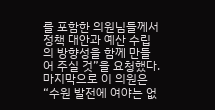를 포함한 의원님들께서 정책 대안과 예산 수립의 방향성을 함께 만들어 주실 것”을 요청했다.
마지막으로 이 의원은 “수원 발전에 여야는 없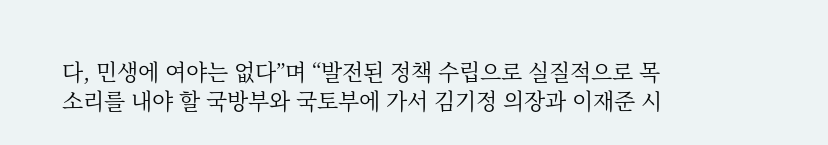다, 민생에 여야는 없다”며 “발전된 정책 수립으로 실질적으로 목소리를 내야 할 국방부와 국토부에 가서 김기정 의장과 이재준 시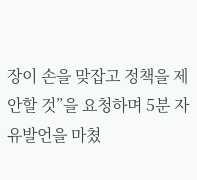장이 손을 맞잡고 정책을 제안할 것”을 요청하며 5분 자유발언을 마쳤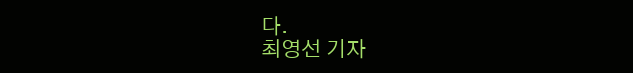다.
최영선 기자